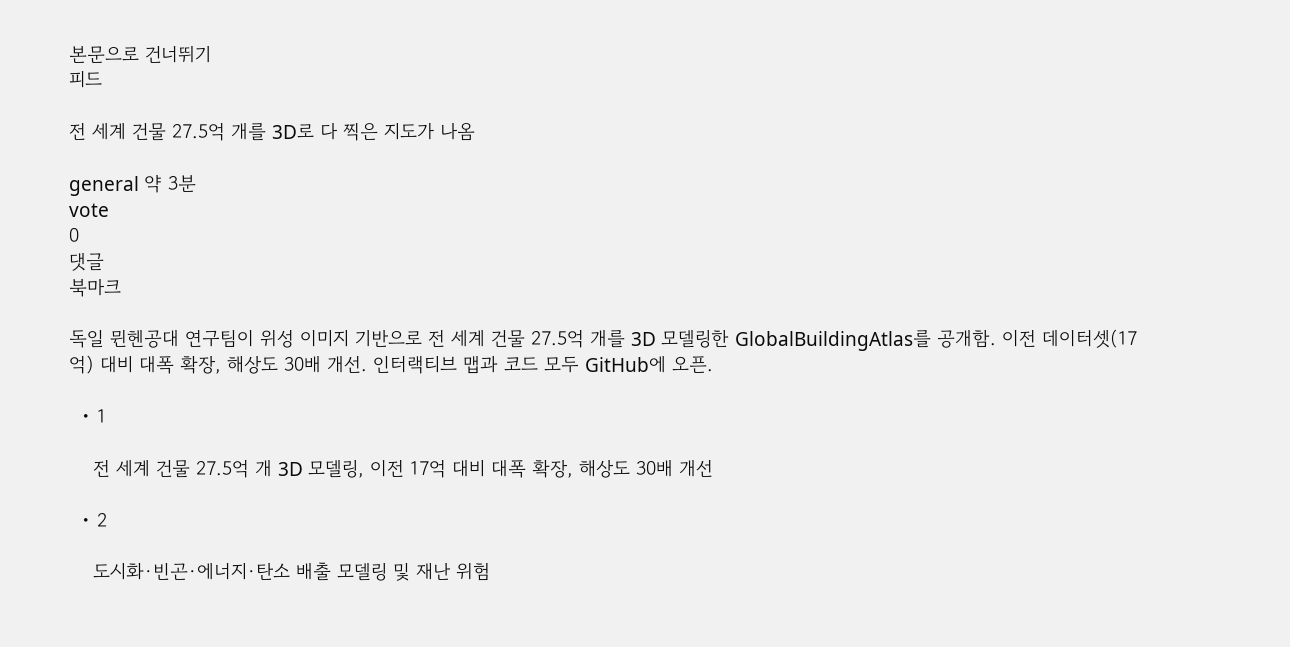본문으로 건너뛰기
피드

전 세계 건물 27.5억 개를 3D로 다 찍은 지도가 나옴

general 약 3분
vote
0
댓글
북마크

독일 뮌헨공대 연구팀이 위성 이미지 기반으로 전 세계 건물 27.5억 개를 3D 모델링한 GlobalBuildingAtlas를 공개함. 이전 데이터셋(17억) 대비 대폭 확장, 해상도 30배 개선. 인터랙티브 맵과 코드 모두 GitHub에 오픈.

  • 1

    전 세계 건물 27.5억 개 3D 모델링, 이전 17억 대비 대폭 확장, 해상도 30배 개선

  • 2

    도시화·빈곤·에너지·탄소 배출 모델링 및 재난 위험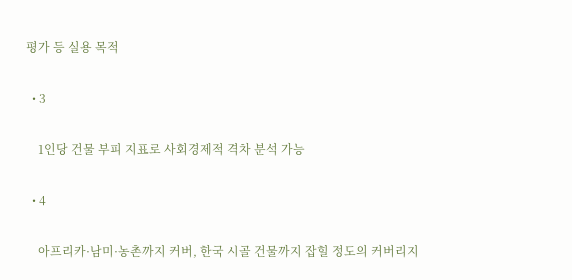평가 등 실용 목적

  • 3

    1인당 건물 부피 지표로 사회경제적 격차 분석 가능

  • 4

    아프리카·남미·농촌까지 커버, 한국 시골 건물까지 잡힐 정도의 커버리지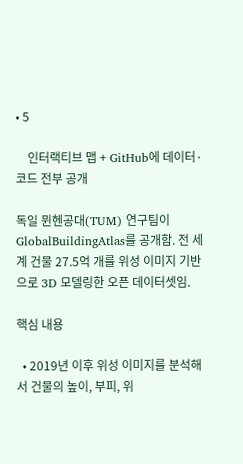• 5

    인터랙티브 맵 + GitHub에 데이터·코드 전부 공개

독일 뮌헨공대(TUM) 연구팀이 GlobalBuildingAtlas를 공개함. 전 세계 건물 27.5억 개를 위성 이미지 기반으로 3D 모델링한 오픈 데이터셋임.

핵심 내용

  • 2019년 이후 위성 이미지를 분석해서 건물의 높이, 부피, 위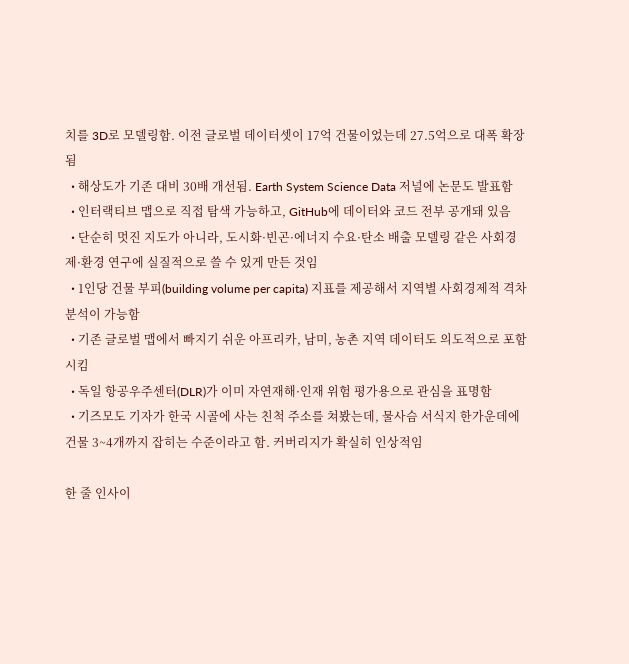치를 3D로 모델링함. 이전 글로벌 데이터셋이 17억 건물이었는데 27.5억으로 대폭 확장됨
  • 해상도가 기존 대비 30배 개선됨. Earth System Science Data 저널에 논문도 발표함
  • 인터랙티브 맵으로 직접 탐색 가능하고, GitHub에 데이터와 코드 전부 공개돼 있음
  • 단순히 멋진 지도가 아니라, 도시화·빈곤·에너지 수요·탄소 배출 모델링 같은 사회경제·환경 연구에 실질적으로 쓸 수 있게 만든 것임
  • 1인당 건물 부피(building volume per capita) 지표를 제공해서 지역별 사회경제적 격차 분석이 가능함
  • 기존 글로벌 맵에서 빠지기 쉬운 아프리카, 남미, 농촌 지역 데이터도 의도적으로 포함시킴
  • 독일 항공우주센터(DLR)가 이미 자연재해·인재 위험 평가용으로 관심을 표명함
  • 기즈모도 기자가 한국 시골에 사는 친척 주소를 쳐봤는데, 물사슴 서식지 한가운데에 건물 3~4개까지 잡히는 수준이라고 함. 커버리지가 확실히 인상적임

한 줄 인사이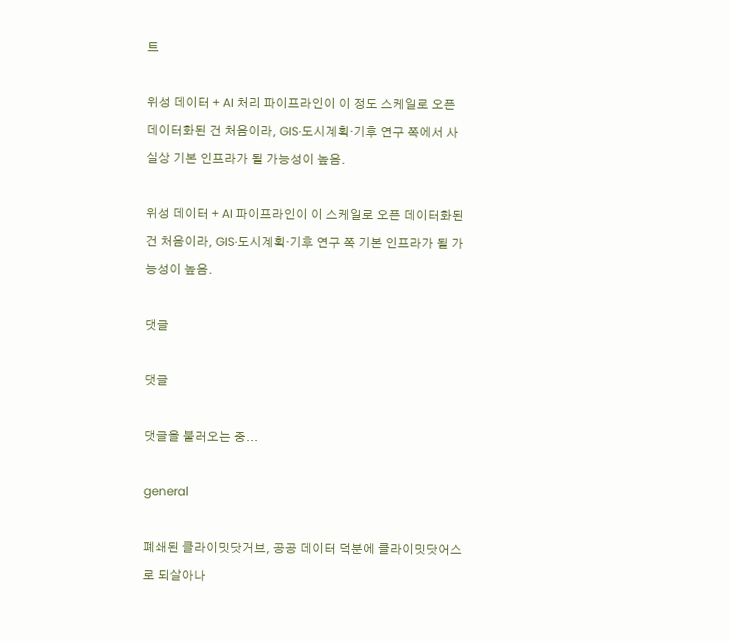트

위성 데이터 + AI 처리 파이프라인이 이 정도 스케일로 오픈 데이터화된 건 처음이라, GIS·도시계획·기후 연구 쪽에서 사실상 기본 인프라가 될 가능성이 높음.

위성 데이터 + AI 파이프라인이 이 스케일로 오픈 데이터화된 건 처음이라, GIS·도시계획·기후 연구 쪽 기본 인프라가 될 가능성이 높음.

댓글

댓글

댓글을 불러오는 중...

general

폐쇄된 클라이밋닷거브, 공공 데이터 덕분에 클라이밋닷어스로 되살아나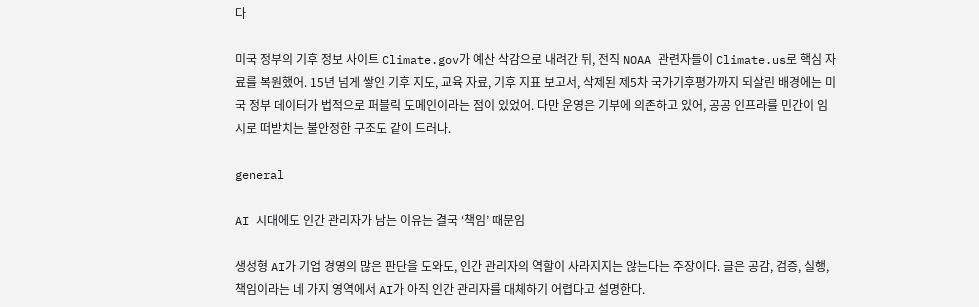다

미국 정부의 기후 정보 사이트 Climate.gov가 예산 삭감으로 내려간 뒤, 전직 NOAA 관련자들이 Climate.us로 핵심 자료를 복원했어. 15년 넘게 쌓인 기후 지도, 교육 자료, 기후 지표 보고서, 삭제된 제5차 국가기후평가까지 되살린 배경에는 미국 정부 데이터가 법적으로 퍼블릭 도메인이라는 점이 있었어. 다만 운영은 기부에 의존하고 있어, 공공 인프라를 민간이 임시로 떠받치는 불안정한 구조도 같이 드러나.

general

AI 시대에도 인간 관리자가 남는 이유는 결국 ‘책임’ 때문임

생성형 AI가 기업 경영의 많은 판단을 도와도, 인간 관리자의 역할이 사라지지는 않는다는 주장이다. 글은 공감, 검증, 실행, 책임이라는 네 가지 영역에서 AI가 아직 인간 관리자를 대체하기 어렵다고 설명한다.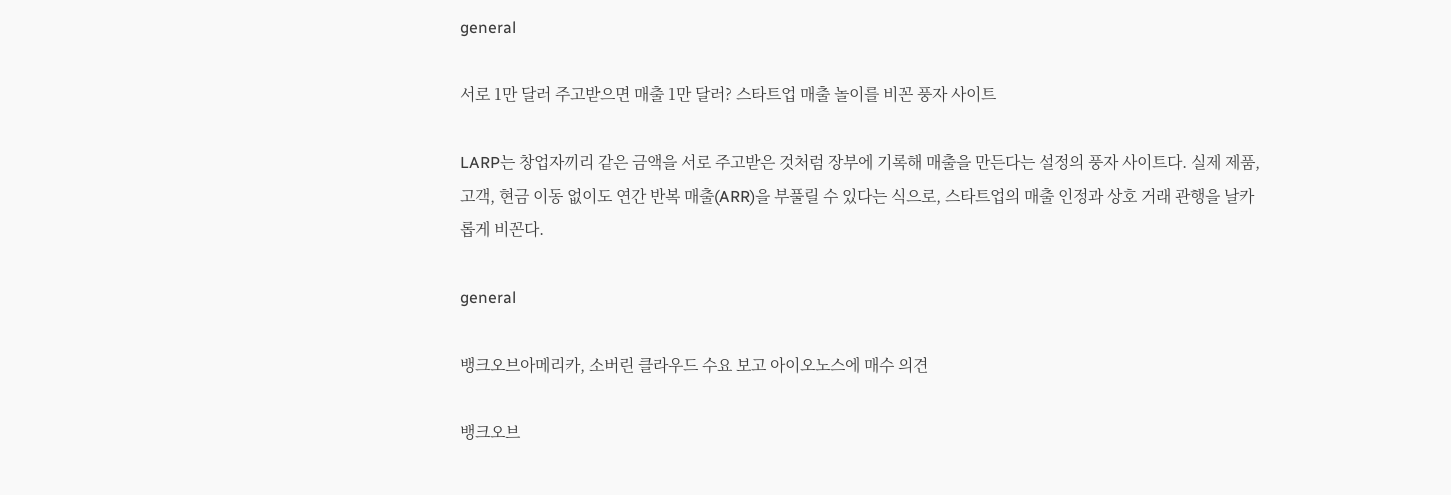general

서로 1만 달러 주고받으면 매출 1만 달러? 스타트업 매출 놀이를 비꼰 풍자 사이트

LARP는 창업자끼리 같은 금액을 서로 주고받은 것처럼 장부에 기록해 매출을 만든다는 설정의 풍자 사이트다. 실제 제품, 고객, 현금 이동 없이도 연간 반복 매출(ARR)을 부풀릴 수 있다는 식으로, 스타트업의 매출 인정과 상호 거래 관행을 날카롭게 비꼰다.

general

뱅크오브아메리카, 소버린 클라우드 수요 보고 아이오노스에 매수 의견

뱅크오브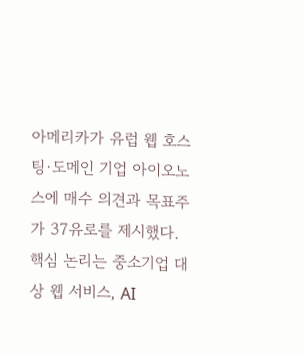아메리카가 유럽 웹 호스팅·도메인 기업 아이오노스에 매수 의견과 목표주가 37유로를 제시했다. 핵심 논리는 중소기업 대상 웹 서비스, AI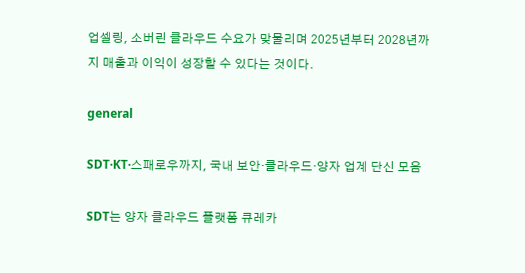업셀링, 소버린 클라우드 수요가 맞물리며 2025년부터 2028년까지 매출과 이익이 성장할 수 있다는 것이다.

general

SDT·KT·스패로우까지, 국내 보안·클라우드·양자 업계 단신 모음

SDT는 양자 클라우드 플랫폼 큐레카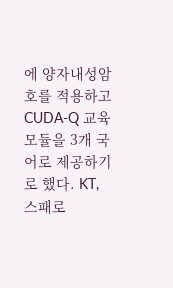에 양자내성암호를 적용하고 CUDA-Q 교육 모듈을 3개 국어로 제공하기로 했다. KT, 스패로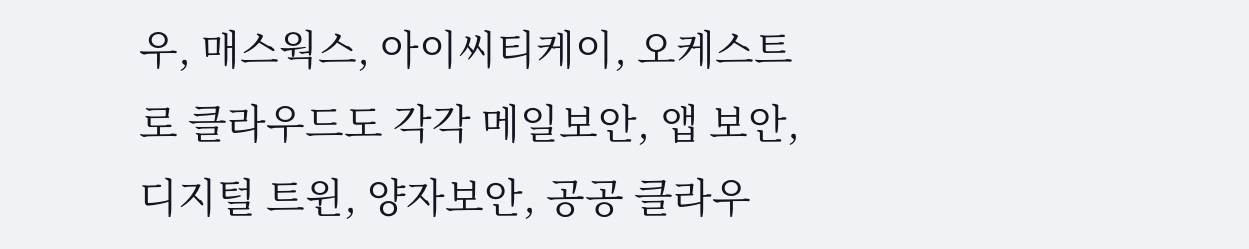우, 매스웍스, 아이씨티케이, 오케스트로 클라우드도 각각 메일보안, 앱 보안, 디지털 트윈, 양자보안, 공공 클라우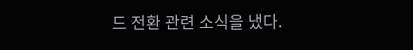드 전환 관련 소식을 냈다.